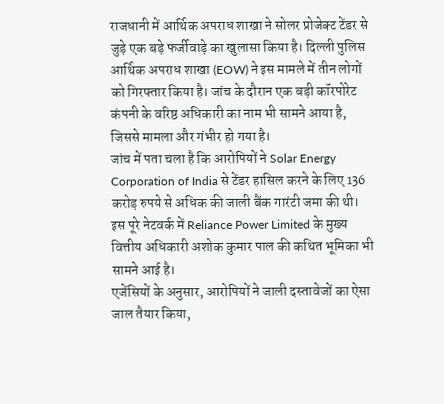राजधानी में आर्थिक अपराध शाखा ने सोलर प्रोजेक्ट टेंडर से जुड़े एक बड़े फर्जीवाड़े का खुलासा किया है। दिल्ली पुलिस आर्थिक अपराध शाखा (EOW) ने इस मामले में तीन लोगों को गिरफ्तार किया है। जांच के दौरान एक बड़ी कॉरपोरेट कंपनी के वरिष्ठ अधिकारी का नाम भी सामने आया है, जिससे मामला और गंभीर हो गया है।
जांच में पता चला है कि आरोपियों ने Solar Energy Corporation of India से टेंडर हासिल करने के लिए 136 करोड़ रुपये से अधिक की जाली बैंक गारंटी जमा की थी। इस पूरे नेटवर्क में Reliance Power Limited के मुख्य वित्तीय अधिकारी अशोक कुमार पाल की कथित भूमिका भी सामने आई है।
एजेंसियों के अनुसार, आरोपियों ने जाली दस्तावेजों का ऐसा जाल तैयार किया,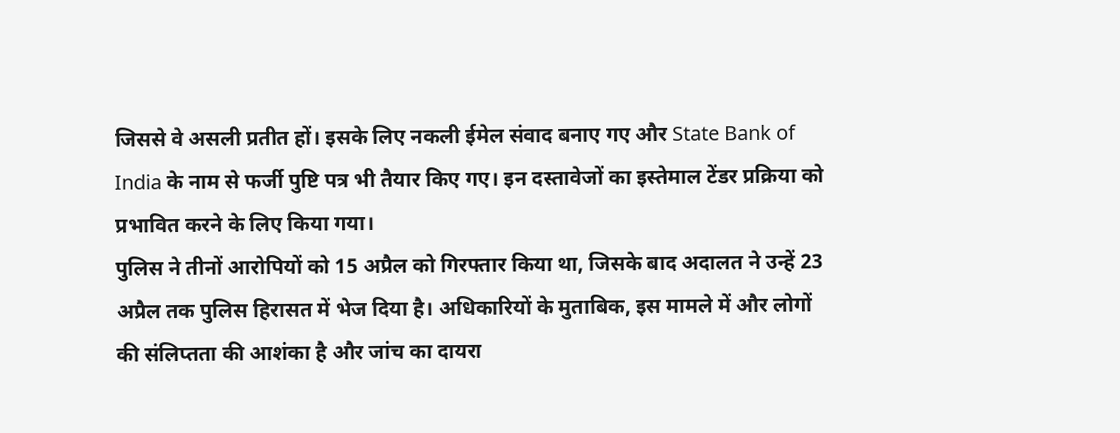जिससे वे असली प्रतीत हों। इसके लिए नकली ईमेल संवाद बनाए गए और State Bank of India के नाम से फर्जी पुष्टि पत्र भी तैयार किए गए। इन दस्तावेजों का इस्तेमाल टेंडर प्रक्रिया को प्रभावित करने के लिए किया गया।
पुलिस ने तीनों आरोपियों को 15 अप्रैल को गिरफ्तार किया था, जिसके बाद अदालत ने उन्हें 23 अप्रैल तक पुलिस हिरासत में भेज दिया है। अधिकारियों के मुताबिक, इस मामले में और लोगों की संलिप्तता की आशंका है और जांच का दायरा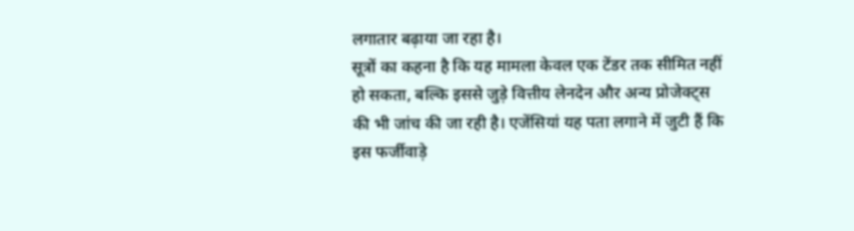लगातार बढ़ाया जा रहा है।
सूत्रों का कहना है कि यह मामला केवल एक टेंडर तक सीमित नहीं हो सकता, बल्कि इससे जुड़े वित्तीय लेनदेन और अन्य प्रोजेक्ट्स की भी जांच की जा रही है। एजेंसियां यह पता लगाने में जुटी हैं कि इस फर्जीवाड़े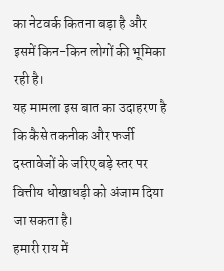का नेटवर्क कितना बड़ा है और इसमें किन-किन लोगों की भूमिका रही है।
यह मामला इस बात का उदाहरण है कि कैसे तकनीक और फर्जी दस्तावेजों के जरिए बड़े स्तर पर वित्तीय धोखाधड़ी को अंजाम दिया जा सकता है।
हमारी राय में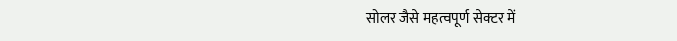सोलर जैसे महत्वपूर्ण सेक्टर में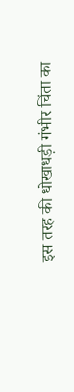इस तरह की धोखाधड़ी गंभीर चिंता का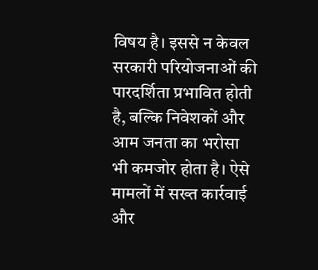विषय है। इससे न केवल सरकारी परियोजनाओं की पारदर्शिता प्रभावित होती है, बल्कि निवेशकों और आम जनता का भरोसा भी कमजोर होता है। ऐसे मामलों में सख्त कार्रवाई और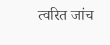त्वरित जांच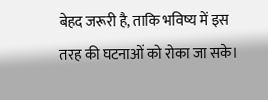बेहद जरूरी है, ताकि भविष्य में इस तरह की घटनाओं को रोका जा सके।